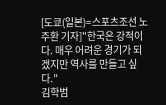[도쿄(일본)=스포츠조선 노주환 기자]"한국은 강적이다. 매우 어려운 경기가 되겠지만 역사를 만들고 싶다."
김학범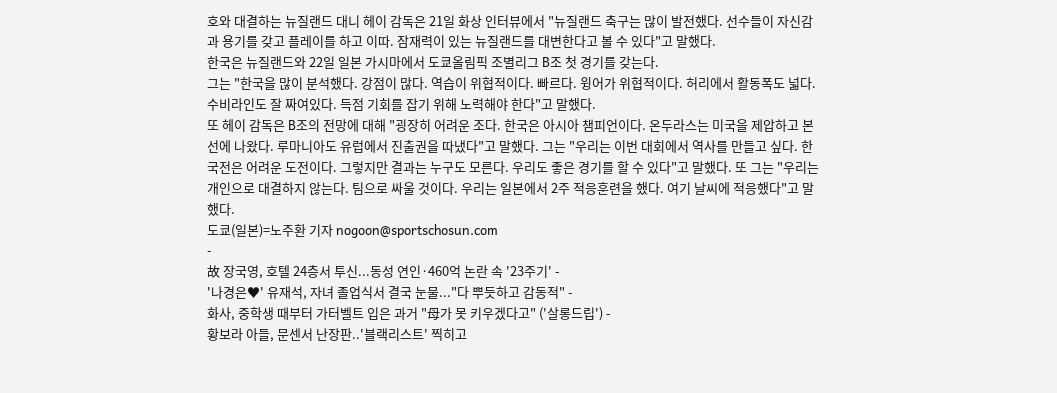호와 대결하는 뉴질랜드 대니 헤이 감독은 21일 화상 인터뷰에서 "뉴질랜드 축구는 많이 발전했다. 선수들이 자신감과 용기를 갖고 플레이를 하고 이따. 잠재력이 있는 뉴질랜드를 대변한다고 볼 수 있다"고 말했다.
한국은 뉴질랜드와 22일 일본 가시마에서 도쿄올림픽 조별리그 B조 첫 경기를 갖는다.
그는 "한국을 많이 분석했다. 강점이 많다. 역습이 위협적이다. 빠르다. 윙어가 위협적이다. 허리에서 활동폭도 넓다. 수비라인도 잘 짜여있다. 득점 기회를 잡기 위해 노력해야 한다"고 말했다.
또 헤이 감독은 B조의 전망에 대해 "굉장히 어려운 조다. 한국은 아시아 챔피언이다. 온두라스는 미국을 제압하고 본선에 나왔다. 루마니아도 유럽에서 진출권을 따냈다"고 말했다. 그는 "우리는 이번 대회에서 역사를 만들고 싶다. 한국전은 어려운 도전이다. 그렇지만 결과는 누구도 모른다. 우리도 좋은 경기를 할 수 있다"고 말했다. 또 그는 "우리는 개인으로 대결하지 않는다. 팀으로 싸울 것이다. 우리는 일본에서 2주 적응훈련을 했다. 여기 날씨에 적응했다"고 말했다.
도쿄(일본)=노주환 기자 nogoon@sportschosun.com
-
故 장국영, 호텔 24층서 투신...동성 연인·460억 논란 속 '23주기' -
'나경은♥' 유재석, 자녀 졸업식서 결국 눈물..."다 뿌듯하고 감동적" -
화사, 중학생 때부터 가터벨트 입은 과거 "母가 못 키우겠다고" ('살롱드립') -
황보라 아들, 문센서 난장판..'블랙리스트' 찍히고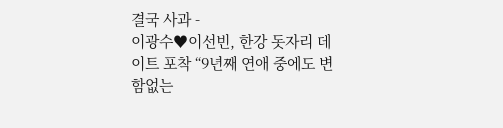결국 사과 -
이광수♥이선빈, 한강 돗자리 데이트 포착 “9년째 연애 중에도 변함없는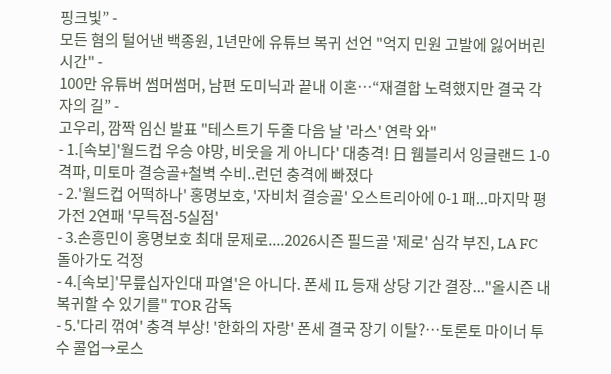핑크빛” -
모든 혐의 털어낸 백종원, 1년만에 유튜브 복귀 선언 "억지 민원 고발에 잃어버린 시간" -
100만 유튜버 썸머썸머, 남편 도미닉과 끝내 이혼…“재결합 노력했지만 결국 각자의 길” -
고우리, 깜짝 임신 발표 "테스트기 두줄 다음 날 '라스' 연락 와"
- 1.[속보]'월드컵 우승 야망, 비웃을 게 아니다' 대충격! 日 웸블리서 잉글랜드 1-0 격파, 미토마 결승골+철벽 수비..런던 충격에 빠졌다
- 2.'월드컵 어떡하나' 홍명보호, '자비처 결승골' 오스트리아에 0-1 패...마지막 평가전 2연패 '무득점-5실점'
- 3.손흥민이 홍명보호 최대 문제로....2026시즌 필드골 '제로' 심각 부진, LA FC 돌아가도 걱정
- 4.[속보]'무릎십자인대 파열'은 아니다. 폰세 IL 등재 상당 기간 결장..."올시즌 내 복귀할 수 있기를" TOR 감독
- 5.'다리 꺾여' 충격 부상! '한화의 자랑' 폰세 결국 장기 이탈?…토론토 마이너 투수 콜업→로스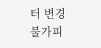터 변경 불가피